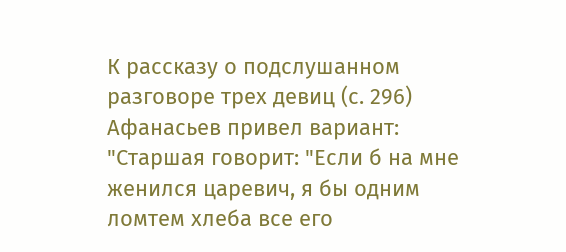К рассказу о подслушанном разговоре трех девиц (с. 296) Афанасьев привел вариант: "Старшая говорит: "Если б на мне женился царевич, я бы одним ломтем хлеба все его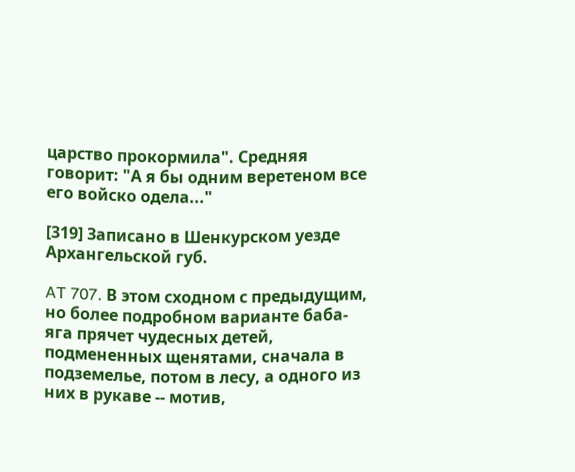царство прокормила". Средняя говорит: "А я бы одним веретеном все его войско одела..."

[319] Записано в Шенкурском уезде Архангельской губ.

AT 707. В этом сходном с предыдущим, но более подробном варианте баба-яга прячет чудесных детей, подмененных щенятами, сначала в подземелье, потом в лесу, а одного из них в рукаве -- мотив,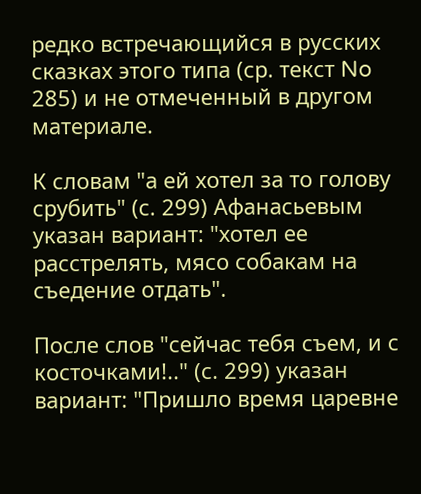редко встречающийся в русских сказках этого типа (ср. текст No 285) и не отмеченный в другом материале.

К словам "а ей хотел за то голову срубить" (с. 299) Афанасьевым указан вариант: "хотел ее расстрелять, мясо собакам на съедение отдать".

После слов "сейчас тебя съем, и с косточками!.." (с. 299) указан вариант: "Пришло время царевне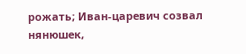рожать; Иван-царевич созвал нянюшек,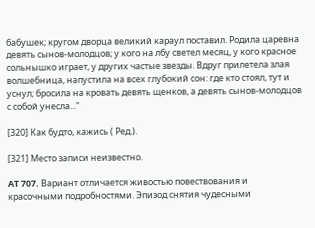бабушек; кругом дворца великий караул поставил. Родила царевна девять сынов-молодцов; у кого на лбу светел месяц, у кого красное сольнышко играет, у других частые звезды. Вдруг прилетела злая волшебница, напустила на всех глубокий сон: где кто стоял, тут и уснул; бросила на кровать девять щенков, а девять сынов-молодцов с собой унесла..."

[320] Как будто, кажись ( Ред.).

[321] Место записи неизвестно.

AT 707. Вариант отличается живостью повествования и красочными подробностями. Эпизод снятия чудесными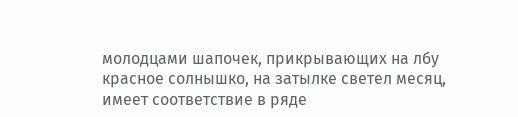молодцами шапочек, прикрывающих на лбу красное солнышко, на затылке светел месяц, имеет соответствие в ряде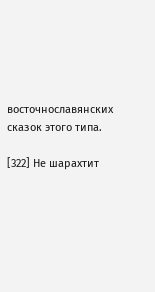восточнославянских сказок этого типа.

[322] Не шарахтит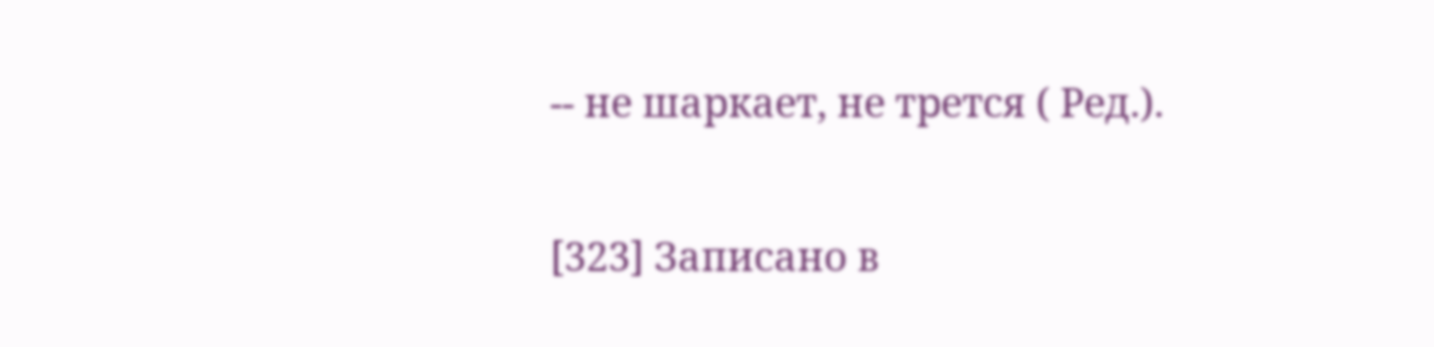-- не шаркает, не трется ( Ред.).

[323] Записано в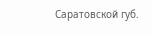Саратовской губ.